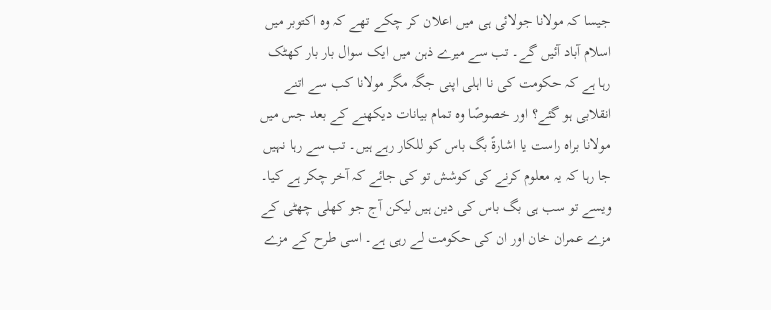جیسا کہ مولانا جولائی ہی میں اعلان کر چکے تھے کہ وہ اکتوبر میں اسلام آباد آئیں گے۔ تب سے میرے ذہن میں ایک سوال بار بار کھٹک رہا ہے کہ حکومت کی نا اہلی اپنی جگہ مگر مولانا کب سے اتنے انقلابی ہو گئے؟ اور خصوصًا وہ تمام بیانات دیکھنے کے بعد جس میں مولانا براہ راست یا اشارةً بگ باس کو للکار رہے ہیں۔ تب سے رہا نہیں جا رہا کہ یہ معلوم کرنے کی کوشش تو کی جائے کہ آخر چکر ہے کیا۔
ویسے تو سب ہی بگ باس کی دین ہیں لیکن آج جو کھلی چھٹی کے مزے عمران خان اور ان کی حکومت لے رہی ہے۔ اسی طرح کے مزے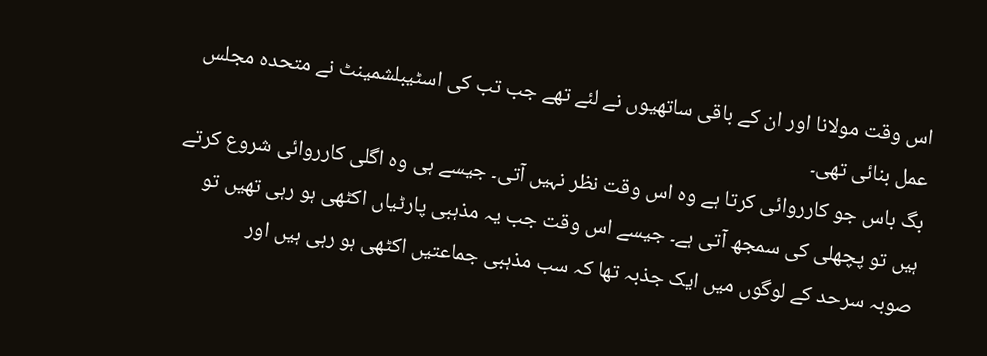اس وقت مولانا اور ان کے باقی ساتھیوں نے لئے تھے جب تب کی اسٹیبلشمینٹ نے متحدہ مجلس عمل بنائی تھی۔
بگ باس جو کارروائی کرتا ہے وہ اس وقت نظر نہیں آتی۔ جیسے ہی وہ اگلی کارروائی شروع کرتے ہیں تو پچھلی کی سمجھ آتی ہے۔ جیسے اس وقت جب یہ مذہبی پارٹیاں اکٹھی ہو رہی تھیں تو صوبہ سرحد کے لوگوں میں ایک جذبہ تھا کہ سب مذہبی جماعتیں اکٹھی ہو رہی ہیں اور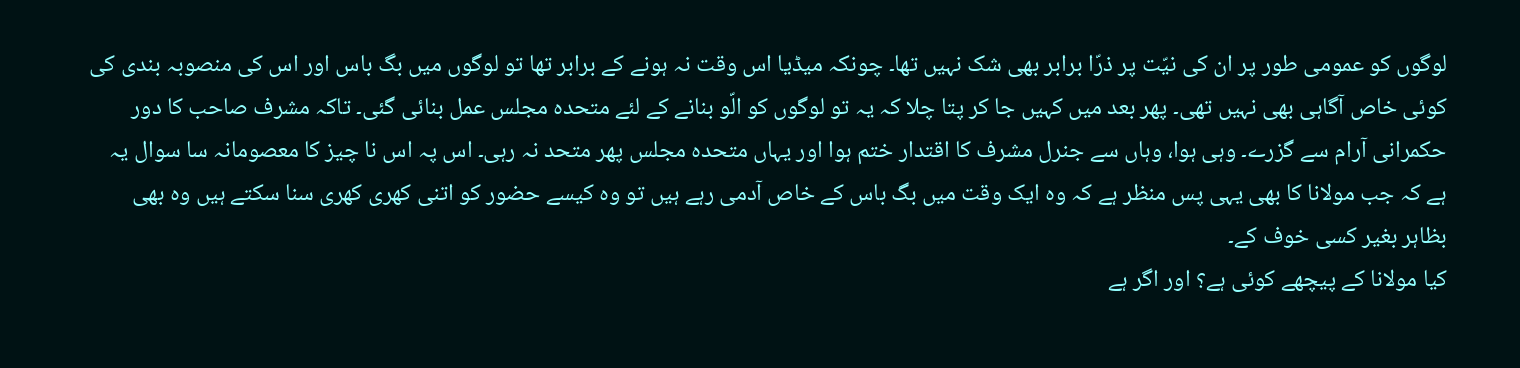لوگوں کو عمومی طور پر ان کی نیّت پر ذرّا برابر بھی شک نہیں تھا۔ چونکہ میڈیا اس وقت نہ ہونے کے برابر تھا تو لوگوں میں بگ باس اور اس کی منصوبہ بندی کی کوئی خاص آگاہی بھی نہیں تھی۔ پھر بعد میں کہیں جا کر پتا چلا کہ یہ تو لوگوں کو الّو بنانے کے لئے متحدہ مجلس عمل بنائی گئی۔ تاکہ مشرف صاحب کا دور حکمرانی آرام سے گزرے۔ وہی ہوا، وہاں سے جنرل مشرف کا اقتدار ختم ہوا اور یہاں متحدہ مجلس پھر متحد نہ رہی۔ اس پہ اس نا چیز کا معصومانہ سا سوال یہ ہے کہ جب مولانا کا بھی یہی پس منظر ہے کہ وہ ایک وقت میں بگ باس کے خاص آدمی رہے ہیں تو وہ کیسے حضور کو اتنی کھری کھری سنا سکتے ہیں وہ بھی بظاہر بغیر کسی خوف کے۔
کیا مولانا کے پیچھے کوئی ہے؟ اور اگر ہے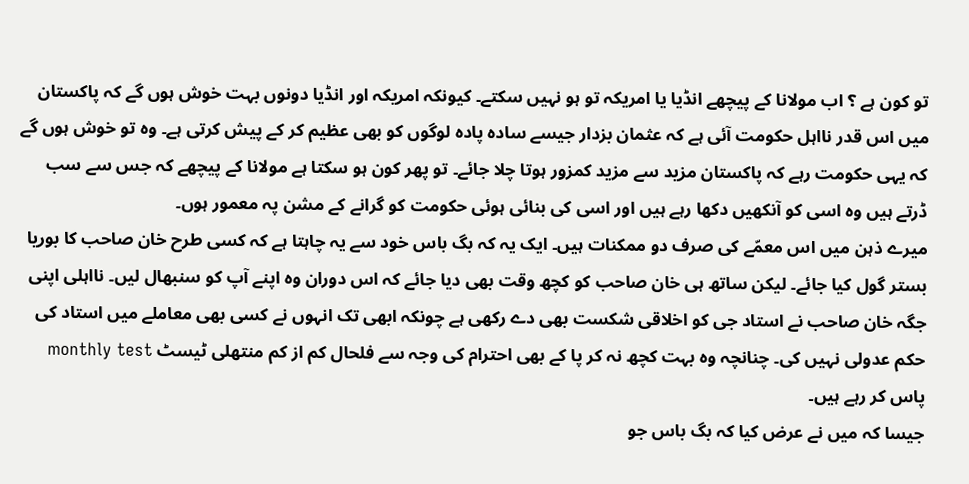تو کون ہے ؟ اب مولانا کے پیچھے انڈیا یا امریکہ تو ہو نہیں سکتے۔ کیونکہ امریکہ اور انڈیا دونوں بہت خوش ہوں گے کہ پاکستان میں اس قدر نااہل حکومت آئی ہے کہ عثمان بزدار جیسے سادہ پادہ لوگوں کو بھی عظیم کر کے پیش کرتی ہے۔ وہ تو خوش ہوں گے کہ یہی حکومت رہے کہ پاکستان مزید سے مزید کمزور ہوتا چلا جائے۔ تو پھر کون ہو سکتا ہے مولانا کے پیچھے کہ جس سے سب ڈرتے ہیں وہ اسی کو آنکھیں دکھا رہے ہیں اور اسی کی بنائی ہوئی حکومت کو گرانے کے مشن پہ معمور ہوں۔
میرے ذہن میں اس معمّے کی صرف دو ممکنات ہیں۔ ایک یہ کہ بگ باس خود سے یہ چاہتا ہے کہ کسی طرح خان صاحب کا بوریا بستر گول کیا جائے۔ لیکن ساتھ ہی خان صاحب کو کچھ وقت بھی دیا جائے کہ اس دوران وہ اپنے آپ کو سنبھال لیں۔ نااہلی اپنی جگہ خان صاحب نے استاد جی کو اخلاقی شکست بھی دے رکھی ہے چونکہ ابھی تک انہوں نے کسی بھی معاملے میں استاد کی حکم عدولی نہیں کی۔ چنانچہ وہ بہت کچھ نہ کر پا کے بھی احترام کی وجہ سے فلحال کم از کم منتھلی ٹیسٹ monthly test پاس کر رہے ہیں۔
جیسا کہ میں نے عرض کیا کہ بگ باس جو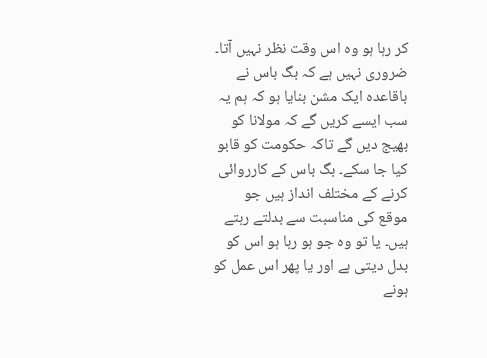کر رہا ہو وہ اس وقت نظر نہیں آتا۔ ضروری نہیں ہے کہ بگ باس نے باقاعدہ ایک مشن بنایا ہو کہ ہم یہ سب ایسے کریں گے کہ مولانا کو بھیج دیں گے تاکہ حکومت کو قابو کیا جا سکے۔ بگ باس کے کارروائی کرنے کے مختلف انداز ہیں جو موقع کی مناسبت سے بدلتے رہتے ہیں۔ یا تو وہ جو ہو رہا ہو اس کو بدل دیتی ہے اور یا پھر اس عمل کو ہونے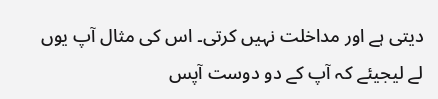دیتی ہے اور مداخلت نہیں کرتی۔ اس کی مثال آپ یوں لے لیجیئے کہ آپ کے دو دوست آپس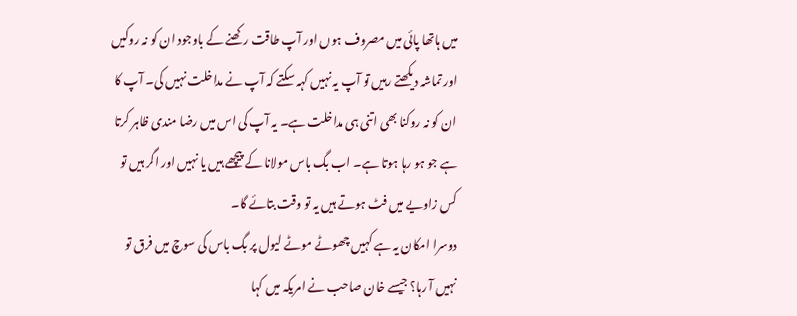میں ہاتھا پائی میں مصروف ہوں اور آپ طاقت رکھنے کے باوجود ان کو نہ روکیں اور تماشہ دیکھتے رہیں تو آپ یہ نہیں کہہ سکتے کہ آپ نے مداخلت نہیں کی۔ آپ کا ان کو نہ روکنا بھی اتنی ہی مداخلت ہے۔ یہ آپ کی اس میں رضا مندی ظاہر کرتا ہے جو ہو رہا ہوتا ہے۔ اب بگ باس مولانا کے پیچھے ہیں یا نہیں اور اگر ہیں تو کس زاویے میں فٹ ہوتے ہیں یہ تو وقت بتائے گا۔
دوسرا امکان یہ ہے کہیں چھوٹے موٹے لیول پر بگ باس کی سوچ میں فرق تو نہیں آ رہا؟ جیسے خان صاحب نے امریکہ میں کہا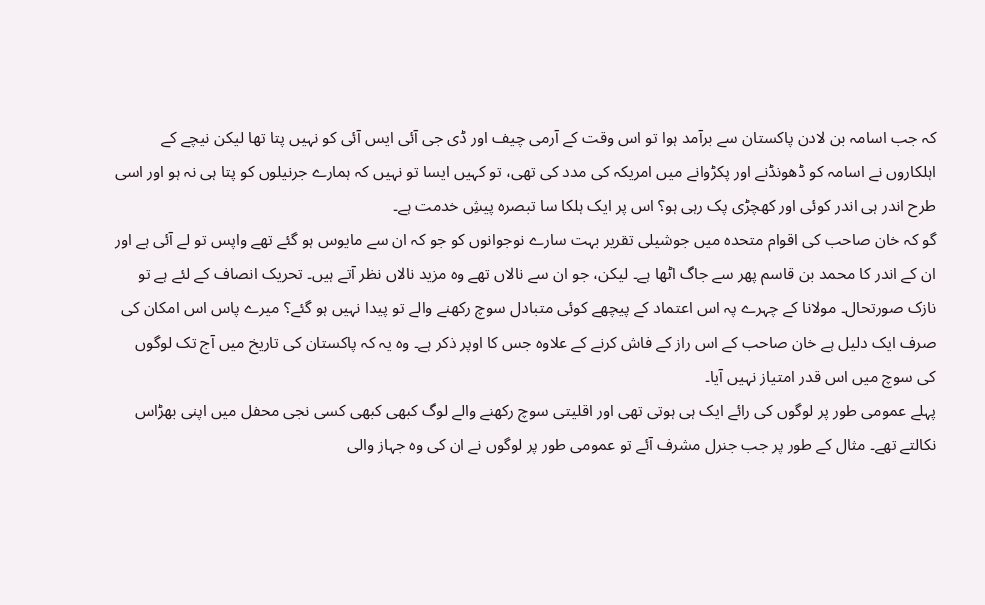کہ جب اسامہ بن لادن پاکستان سے برآمد ہوا تو اس وقت کے آرمی چیف اور ڈی جی آئی ایس آئی کو نہیں پتا تھا لیکن نیچے کے اہلکاروں نے اسامہ کو ڈھونڈنے اور پکڑوانے میں امریکہ کی مدد کی تھی، تو کہیں ایسا تو نہیں کہ ہمارے جرنیلوں کو پتا ہی نہ ہو اور اسی طرح اندر ہی اندر کوئی اور کھچڑی پک رہی ہو؟ اس پر ایک ہلکا سا تبصرہ پیشِ خدمت ہے۔
گو کہ خان صاحب کی اقوام متحدہ میں جوشیلی تقریر بہت سارے نوجوانوں کو جو کہ ان سے مایوس ہو گئے تھے واپس تو لے آئی ہے اور ان کے اندر کا محمد بن قاسم پھر سے جاگ اٹھا ہے۔ لیکن، جو ان سے نالاں تھے وہ مزید نالاں نظر آتے ہیں۔ تحریک انصاف کے لئے ہے تو نازک صورتحال۔ مولانا کے چہرے پہ اس اعتماد کے پیچھے کوئی متبادل سوچ رکھنے والے تو پیدا نہیں ہو گئے؟ میرے پاس اس امکان کی صرف ایک دلیل ہے خان صاحب کے اس راز کے فاش کرنے کے علاوہ جس کا اوپر ذکر ہے۔ وہ یہ کہ پاکستان کی تاریخ میں آج تک لوگوں کی سوچ میں اس قدر امتیاز نہیں آیا۔
پہلے عمومی طور پر لوگوں کی رائے ایک ہی ہوتی تھی اور اقلیتی سوچ رکھنے والے لوگ کبھی کبھی کسی نجی محفل میں اپنی بھڑاس نکالتے تھے۔ مثال کے طور پر جب جنرل مشرف آئے تو عمومی طور پر لوگوں نے ان کی وہ جہاز والی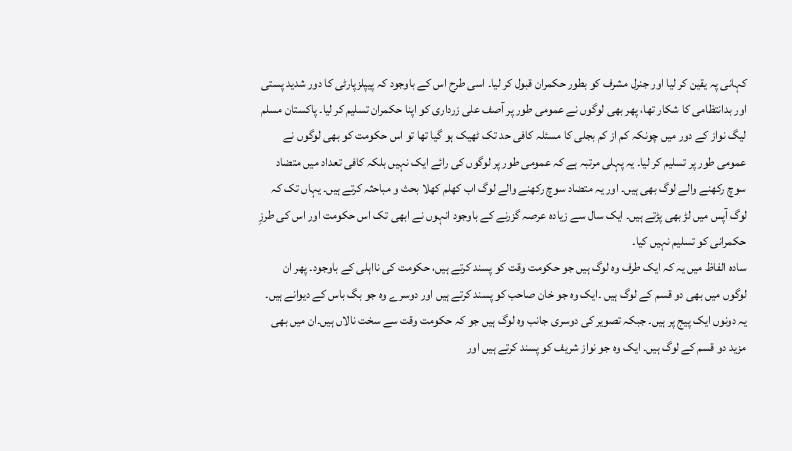کہانی پہ یقین کر لیا اور جنرل مشرف کو بطور حکمران قبول کر لیا۔ اسی طرح اس کے باوجود کہ پیپلزپارٹی کا دور شدید پستی اور بدانتظامی کا شکار تھا، پھر بھی لوگوں نے عمومی طور پر آصف علی زرداری کو اپنا حکمران تسلیم کر لیا۔ پاکستان مسلم لیگ نواز کے دور میں چونکہ کم از کم بجلی کا مسئلہ کافی حد تک ٹھیک ہو گیا تھا تو اس حکومت کو بھی لوگوں نے عمومی طور پر تسلیم کر لیا۔ یہ پہلی مرتبہ ہے کہ عمومی طور پر لوگوں کی رائے ایک نہیں بلکہ کافی تعداد میں متضاد سوچ رکھنے والے لوگ بھی ہیں۔ اور یہ متضاد سوچ رکھنے والے لوگ اب کھلم کھلا بحث و مباحثہ کرتے ہیں۔ یہاں تک کہ لوگ آپس میں لڑ بھی پڑتے ہیں۔ ایک سال سے زیادہ عرصہ گزرنے کے باوجود انہوں نے ابھی تک اس حکومت اور اس کی طرزِ حکمرانی کو تسلیم نہیں کیا۔
سادہ الفاظ میں یہ کہ ایک طرف وہ لوگ ہیں جو حکومت وقت کو پسند کرتے ہیں، حکومت کی نااہلی کے باوجود۔ پھر ان لوگوں میں بھی دو قسم کے لوگ ہیں ۔ایک وہ جو خان صاحب کو پسند کرتے ہیں اور دوسرے وہ جو بگ باس کے دیوانے ہیں۔ یہ دونوں ایک پیج پر ہیں۔ جبکہ تصویر کی دوسری جانب وہ لوگ ہیں جو کہ حکومت وقت سے سخت نالاں ہیں۔ان میں بھی مزید دو قسم کے لوگ ہیں۔ ایک وہ جو نواز شریف کو پسند کرتے ہیں اور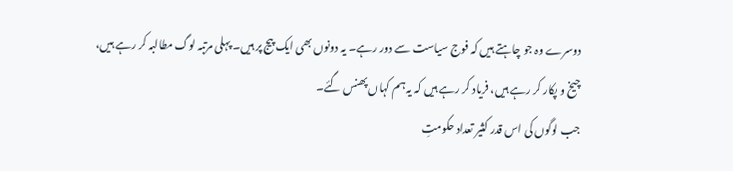دوسرے وہ جو چاہتے ہیں کہ فوج سیاست سے دور رہے۔ یہ دونوں بھی ایک پیج پر ہیں۔ پہلی مرتبہ لوگ مطالبہ کر رہے ہیں، چیخ و پکار کر رہے ہیں، فریاد کر رہے ہیں کہ یہ ہم کہاں پھنس گئے۔
جب لوگوں کی اس قدر کثیر تعداد حکومتِ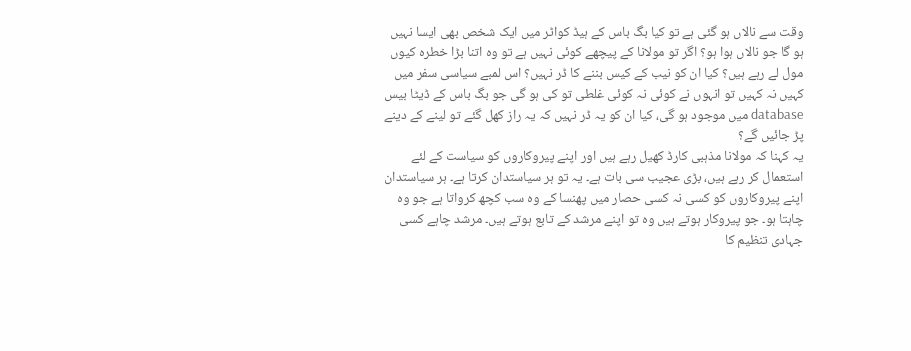وقت سے نالاں ہو گئی ہے تو کیا بگ باس کے ہیڈ کواٹر میں ایک شخص بھی ایسا نہیں ہو گا جو نالاں ہوا ہو؟ اگر تو مولانا کے پیچھے کوئی نہیں ہے تو وہ اتنا بڑا خطرہ کیوں مول لے رہے ہیں؟ کیا ان کو نیب کے کیس بننے کا ڈر نہیں؟ اس لمبے سیاسی سفر میں کہیں نہ کہیں تو انہوں نے کوئی نہ کوئی غلطی تو کی ہو گی جو بگ باس کے ڈیٹا بیس database میں موجود ہو گی، کیا ان کو یہ ڈر نہیں کہ یہ راز کھل گئے تو لینے کے دینے پڑ جائیں گے؟
یہ کہنا کہ مولانا مذہبی کارڈ کھیل رہے ہیں اور اپنے پیروکاروں کو سیاست کے لئے استعمال کر رہے ہیں، بڑی عجیب سی بات ہے۔ یہ تو ہر سیاستدان کرتا ہے۔ ہر سیاستدان اپنے پیروکاروں کو کسی نہ کسی حصار میں پھنسا کے وہ سب کچھ کرواتا ہے جو وہ چاہتا ہو۔ جو پیروکار ہوتے ہیں وہ تو اپنے مرشد کے تابع ہوتے ہیں۔ مرشد چاہے کسی جہادی تنظیم کا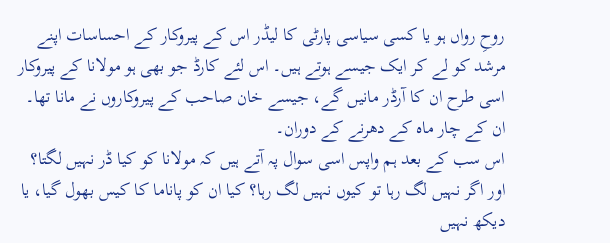روحِ رواں ہو یا کسی سیاسی پارٹی کا لیڈر اس کے پیروکار کے احساسات اپنے مرشد کو لے کر ایک جیسے ہوتے ہیں۔ اس لئے کارڈ جو بھی ہو مولانا کے پیروکار اسی طرح ان کا آرڈر مانیں گے، جیسے خان صاحب کے پیروکاروں نے مانا تھا۔ ان کے چار ماہ کے دھرنے کے دوران۔
اس سب کے بعد ہم واپس اسی سوال پہ آتے ہیں کہ مولانا کو کیا ڈر نہیں لگتا؟ اور اگر نہیں لگ رہا تو کیوں نہیں لگ رہا؟ کیا ان کو پاناما کا کیس بھول گیا، یا دیکھ نہیں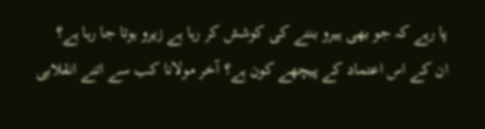پا رہے کہ جو بھی ہیرو بننے کی کوشش کر رہا ہے زیرو ہوتا جا رہا ہے؟
ان کے اس اعتماد کے پیچھے کون ہے؟ آخر مولانا کب سے اتنے انقلابی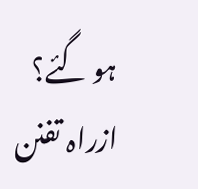ہو گئے؟
ازراہ تفنن